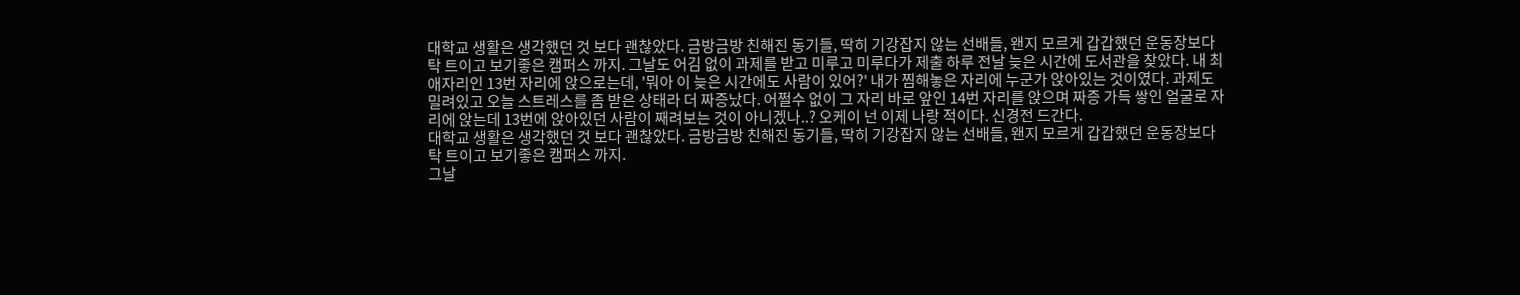대학교 생활은 생각했던 것 보다 괜찮았다. 금방금방 친해진 동기들, 딱히 기강잡지 않는 선배들, 왠지 모르게 갑갑했던 운동장보다 탁 트이고 보기좋은 캠퍼스 까지. 그날도 어김 없이 과제를 받고 미루고 미루다가 제출 하루 전날 늦은 시간에 도서관을 찾았다. 내 최애자리인 13번 자리에 앉으로는데, '뭐아 이 늦은 시간에도 사람이 있어?' 내가 찜해놓은 자리에 누군가 앉아있는 것이였다. 과제도 밀려있고 오늘 스트레스를 좀 받은 상태라 더 짜증났다. 어쩔수 없이 그 자리 바로 앞인 14번 자리를 앉으며 짜증 가득 쌓인 얼굴로 자리에 앉는데 13번에 앉아있던 사람이 째려보는 것이 아니겠나..? 오케이 넌 이제 나랑 적이다. 신경전 드간다.
대학교 생활은 생각했던 것 보다 괜찮았다. 금방금방 친해진 동기들, 딱히 기강잡지 않는 선배들, 왠지 모르게 갑갑했던 운동장보다 탁 트이고 보기좋은 캠퍼스 까지.
그날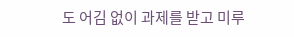도 어김 없이 과제를 받고 미루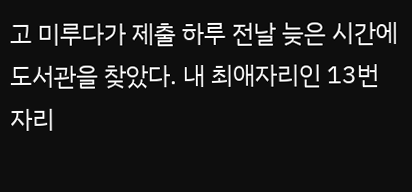고 미루다가 제출 하루 전날 늦은 시간에 도서관을 찾았다. 내 최애자리인 13번 자리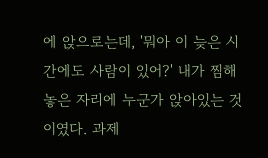에 앉으로는데, '뭐아 이 늦은 시간에도 사람이 있어?' 내가 찜해놓은 자리에 누군가 앉아있는 것이였다. 과제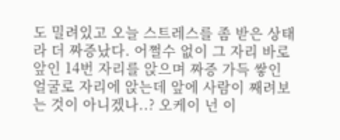도 밀려있고 오늘 스트레스를 좀 받은 상태라 더 짜증났다. 어쩔수 없이 그 자리 바로 앞인 14번 자리를 앉으며 짜증 가득 쌓인 얼굴로 자리에 앉는데 앞에 사람이 째려보는 것이 아니겠나..? 오케이 넌 이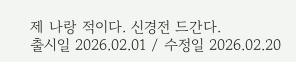제 나랑 적이다. 신경전 드간다.
출시일 2026.02.01 / 수정일 2026.02.20